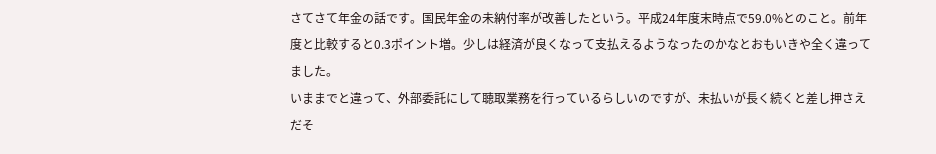さてさて年金の話です。国民年金の未納付率が改善したという。平成24年度末時点で59.0%とのこと。前年度と比較すると0.3ポイント増。少しは経済が良くなって支払えるようなったのかなとおもいきや全く違ってました。
いままでと違って、外部委託にして聴取業務を行っているらしいのですが、未払いが長く続くと差し押さえだそ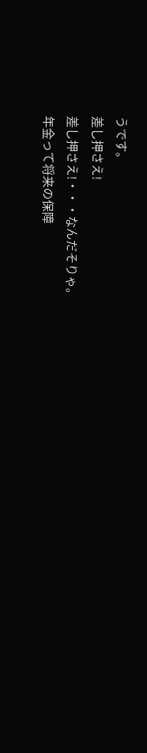うです。
差し押さえ!
差し押さえ!・・・なんだそりゃ。
年金って将来の保障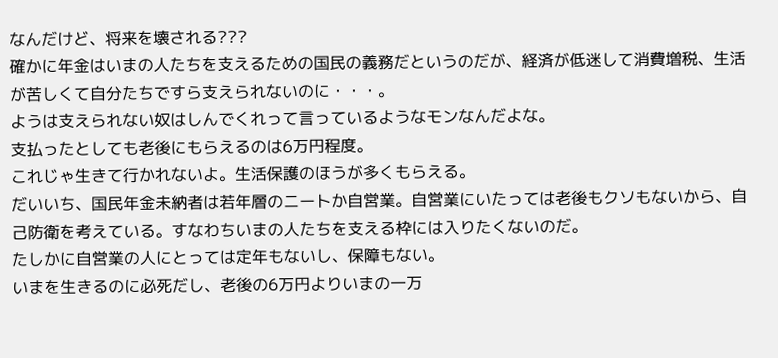なんだけど、将来を壊される???
確かに年金はいまの人たちを支えるための国民の義務だというのだが、経済が低迷して消費増税、生活が苦しくて自分たちですら支えられないのに・・・。
ようは支えられない奴はしんでくれって言っているようなモンなんだよな。
支払ったとしても老後にもらえるのは6万円程度。
これじゃ生きて行かれないよ。生活保護のほうが多くもらえる。
だいいち、国民年金未納者は若年層のニートか自営業。自営業にいたっては老後もクソもないから、自己防衛を考えている。すなわちいまの人たちを支える枠には入りたくないのだ。
たしかに自営業の人にとっては定年もないし、保障もない。
いまを生きるのに必死だし、老後の6万円よりいまの一万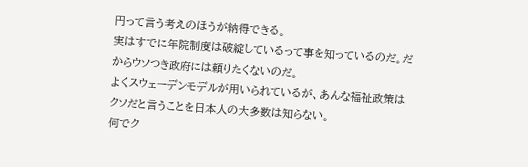円って言う考えのほうが納得できる。
実はすでに年院制度は破綻しているって事を知っているのだ。だからウソつき政府には頼りたくないのだ。
よくスウェーデンモデルが用いられているが、あんな福祉政策はクソだと言うことを日本人の大多数は知らない。
何でク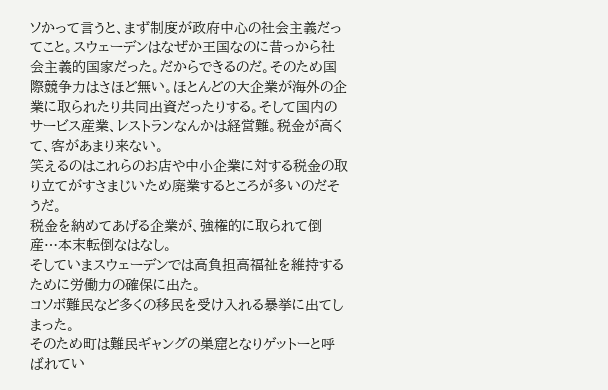ソかって言うと、まず制度が政府中心の社会主義だってこと。スウェーデンはなぜか王国なのに昔っから社会主義的国家だった。だからできるのだ。そのため国際競争力はさほど無い。ほとんどの大企業が海外の企業に取られたり共同出資だったりする。そして国内のサービス産業、レストランなんかは経営難。税金が高くて、客があまり来ない。
笑えるのはこれらのお店や中小企業に対する税金の取り立てがすさまじいため廃業するところが多いのだそうだ。
税金を納めてあげる企業が、強権的に取られて倒産…本末転倒なはなし。
そしていまスウェーデンでは高負担高福祉を維持するために労働力の確保に出た。
コソボ難民など多くの移民を受け入れる暴挙に出てしまった。
そのため町は難民ギャングの巣窟となりゲットーと呼ばれてい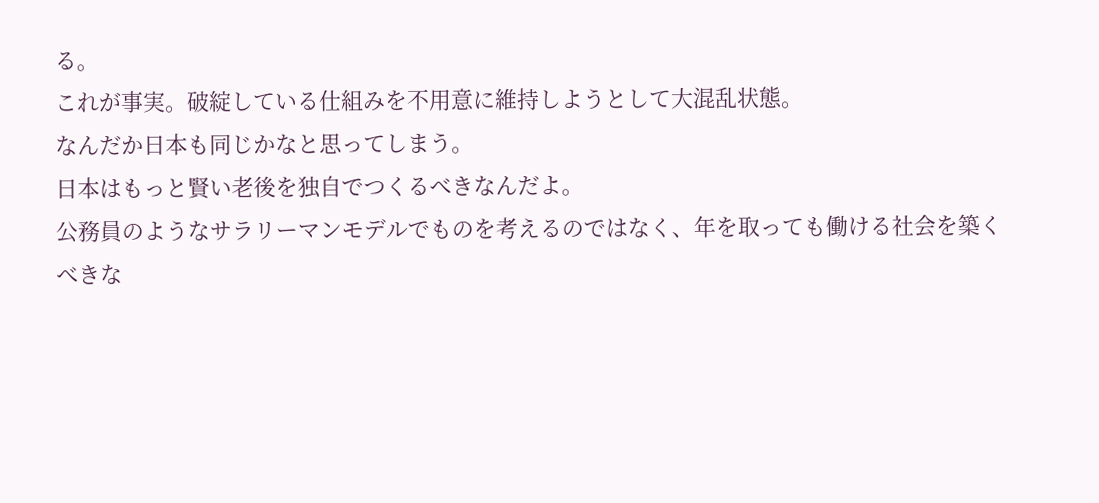る。
これが事実。破綻している仕組みを不用意に維持しようとして大混乱状態。
なんだか日本も同じかなと思ってしまう。
日本はもっと賢い老後を独自でつくるべきなんだよ。
公務員のようなサラリーマンモデルでものを考えるのではなく、年を取っても働ける社会を築くべきな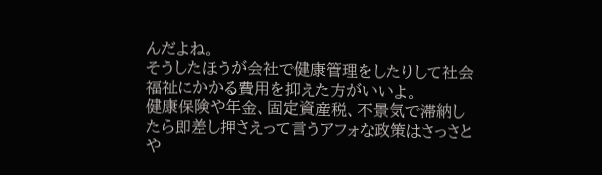んだよね。
そうしたほうが会社で健康管理をしたりして社会福祉にかかる費用を抑えた方がいいよ。
健康保険や年金、固定資産税、不景気で滞納したら即差し押さえって言うアフォな政策はさっさとや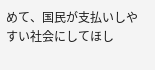めて、国民が支払いしやすい社会にしてほし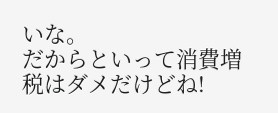いな。
だからといって消費増税はダメだけどね!